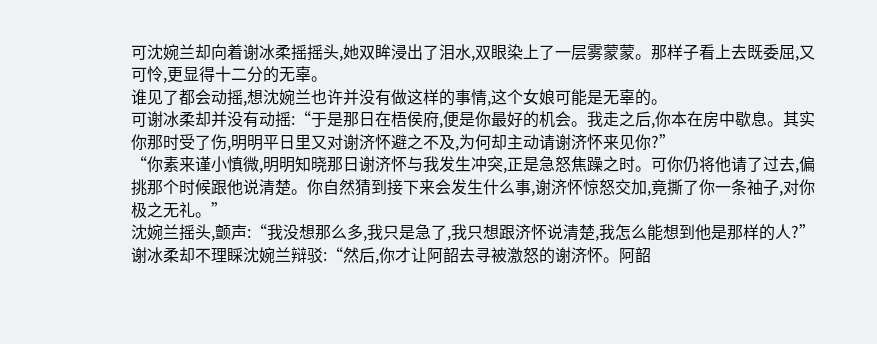可沈婉兰却向着谢冰柔摇摇头,她双眸浸出了泪水,双眼染上了一层雾蒙蒙。那样子看上去既委屈,又可怜,更显得十二分的无辜。
谁见了都会动摇,想沈婉兰也许并没有做这样的事情,这个女娘可能是无辜的。
可谢冰柔却并没有动摇:“于是那日在梧侯府,便是你最好的机会。我走之后,你本在房中歇息。其实你那时受了伤,明明平日里又对谢济怀避之不及,为何却主动请谢济怀来见你?”
“你素来谨小慎微,明明知晓那日谢济怀与我发生冲突,正是急怒焦躁之时。可你仍将他请了过去,偏挑那个时候跟他说清楚。你自然猜到接下来会发生什么事,谢济怀惊怒交加,竟撕了你一条袖子,对你极之无礼。”
沈婉兰摇头,颤声:“我没想那么多,我只是急了,我只想跟济怀说清楚,我怎么能想到他是那样的人?”
谢冰柔却不理睬沈婉兰辩驳:“然后,你才让阿韶去寻被激怒的谢济怀。阿韶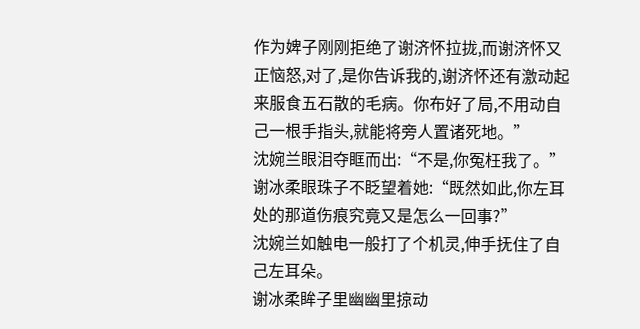作为婢子刚刚拒绝了谢济怀拉拢,而谢济怀又正恼怒,对了,是你告诉我的,谢济怀还有激动起来服食五石散的毛病。你布好了局,不用动自己一根手指头,就能将旁人置诸死地。”
沈婉兰眼泪夺眶而出:“不是,你冤枉我了。”
谢冰柔眼珠子不眨望着她:“既然如此,你左耳处的那道伤痕究竟又是怎么一回事?”
沈婉兰如触电一般打了个机灵,伸手抚住了自己左耳朵。
谢冰柔眸子里幽幽里掠动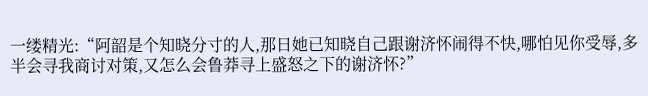一缕精光:“阿韶是个知晓分寸的人,那日她已知晓自己跟谢济怀闹得不快,哪怕见你受辱,多半会寻我商讨对策,又怎么会鲁莽寻上盛怒之下的谢济怀?”